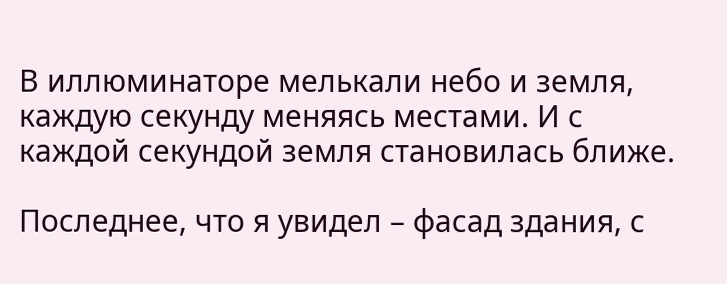В иллюминаторе мелькали небо и земля, каждую секунду меняясь местами. И с каждой секундой земля становилась ближе.

Последнее, что я увидел – фасад здания, с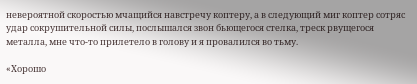невероятной скоростью мчащийся навстречу коптеру, а в следующий миг коптер сотряс удар сокрушительной силы, послышался звон бьющегося стелка, треск рвущегося металла, мне что‑то прилетело в голову и я провалился во тьму.

«Хорошо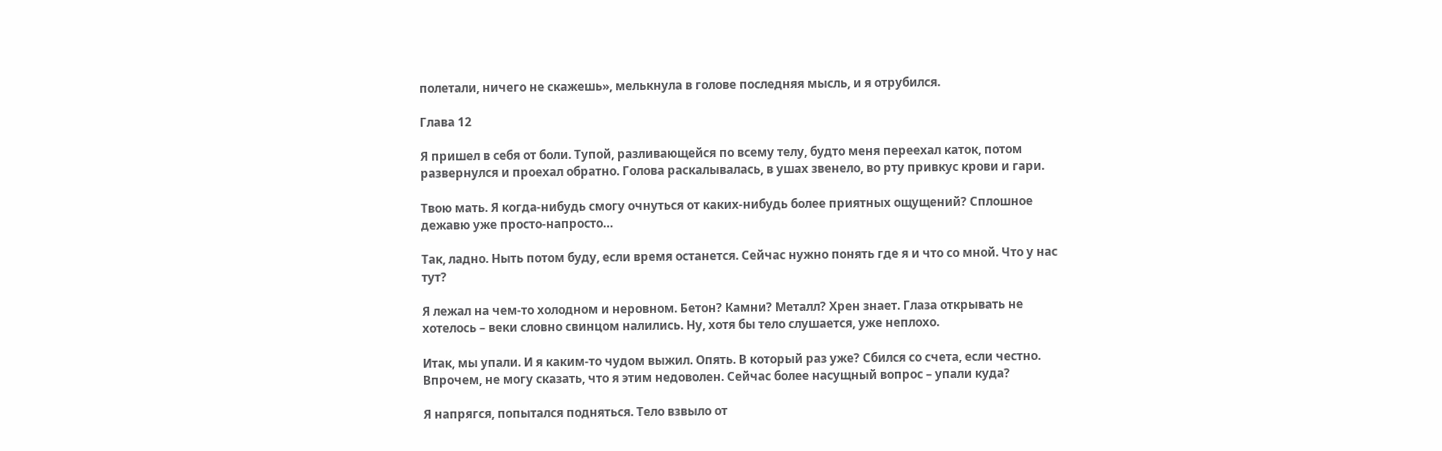полетали, ничего не скажешь», мелькнула в голове последняя мысль, и я отрубился.

Глава 12

Я пришел в себя от боли. Тупой, разливающейся по всему телу, будто меня переехал каток, потом развернулся и проехал обратно. Голова раскалывалась, в ушах звенело, во рту привкус крови и гари.

Твою мать. Я когда‑нибудь смогу очнуться от каких‑нибудь более приятных ощущений? Сплошное дежавю уже просто‑напросто…

Так, ладно. Ныть потом буду, если время останется. Сейчас нужно понять где я и что со мной. Что у нас тут?

Я лежал на чем‑то холодном и неровном. Бетон? Камни? Металл? Хрен знает. Глаза открывать не хотелось – веки словно свинцом налились. Ну, хотя бы тело слушается, уже неплохо.

Итак, мы упали. И я каким‑то чудом выжил. Опять. В который раз уже? Сбился со счета, если честно. Впрочем, не могу сказать, что я этим недоволен. Сейчас более насущный вопрос – упали куда?

Я напрягся, попытался подняться. Тело взвыло от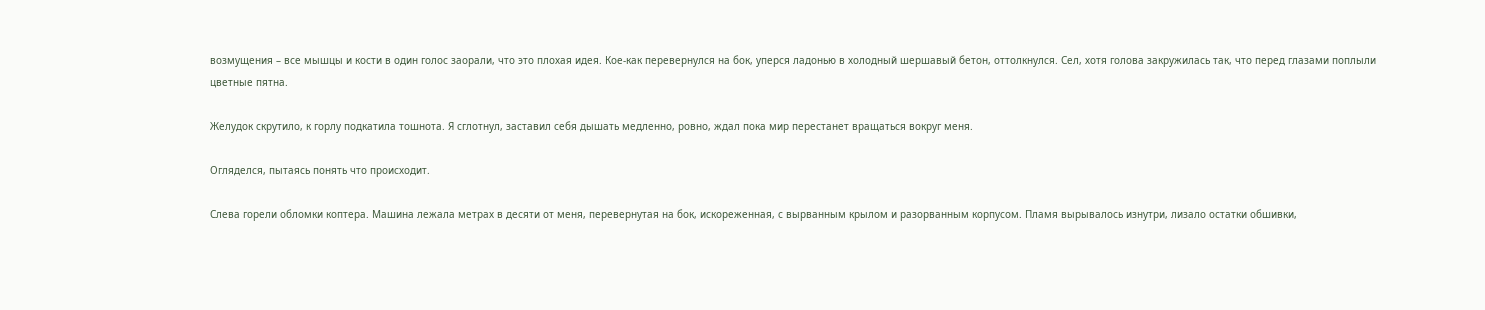возмущения – все мышцы и кости в один голос заорали, что это плохая идея. Кое‑как перевернулся на бок, уперся ладонью в холодный шершавый бетон, оттолкнулся. Сел, хотя голова закружилась так, что перед глазами поплыли цветные пятна.

Желудок скрутило, к горлу подкатила тошнота. Я сглотнул, заставил себя дышать медленно, ровно, ждал пока мир перестанет вращаться вокруг меня.

Огляделся, пытаясь понять что происходит.

Слева горели обломки коптера. Машина лежала метрах в десяти от меня, перевернутая на бок, искореженная, с вырванным крылом и разорванным корпусом. Пламя вырывалось изнутри, лизало остатки обшивки,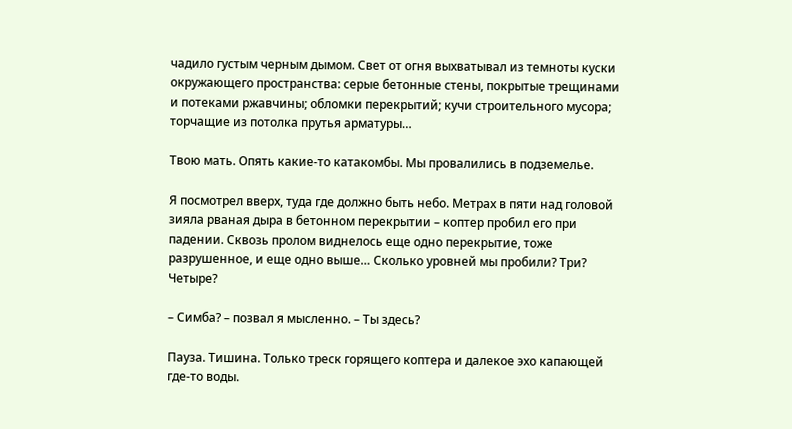чадило густым черным дымом. Свет от огня выхватывал из темноты куски окружающего пространства: серые бетонные стены, покрытые трещинами и потеками ржавчины; обломки перекрытий; кучи строительного мусора; торчащие из потолка прутья арматуры…

Твою мать. Опять какие‑то катакомбы. Мы провалились в подземелье.

Я посмотрел вверх, туда где должно быть небо. Метрах в пяти над головой зияла рваная дыра в бетонном перекрытии – коптер пробил его при падении. Сквозь пролом виднелось еще одно перекрытие, тоже разрушенное, и еще одно выше… Сколько уровней мы пробили? Три? Четыре?

– Симба? – позвал я мысленно. – Ты здесь?

Пауза. Тишина. Только треск горящего коптера и далекое эхо капающей где‑то воды.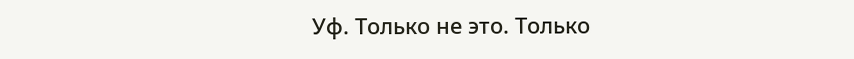Уф. Только не это. Только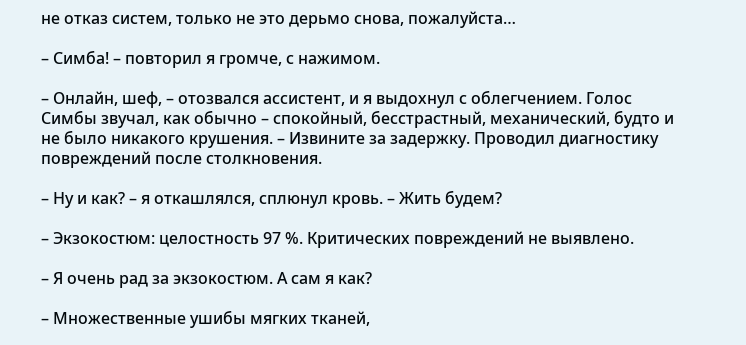не отказ систем, только не это дерьмо снова, пожалуйста…

– Симба! – повторил я громче, с нажимом.

– Онлайн, шеф, – отозвался ассистент, и я выдохнул с облегчением. Голос Симбы звучал, как обычно – спокойный, бесстрастный, механический, будто и не было никакого крушения. – Извините за задержку. Проводил диагностику повреждений после столкновения.

– Ну и как? – я откашлялся, сплюнул кровь. – Жить будем?

– Экзокостюм: целостность 97 %. Критических повреждений не выявлено.

– Я очень рад за экзокостюм. А сам я как?

– Множественные ушибы мягких тканей,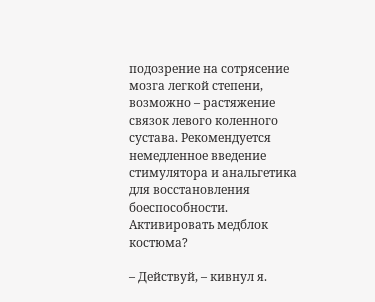подозрение на сотрясение мозга легкой степени, возможно – растяжение связок левого коленного сустава. Рекомендуется немедленное введение стимулятора и анальгетика для восстановления боеспособности. Активировать медблок костюма?

– Действуй, – кивнул я.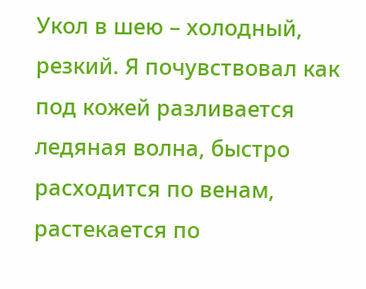Укол в шею – холодный, резкий. Я почувствовал как под кожей разливается ледяная волна, быстро расходится по венам, растекается по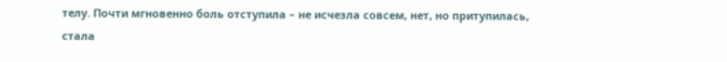телу. Почти мгновенно боль отступила – не исчезла совсем, нет, но притупилась, стала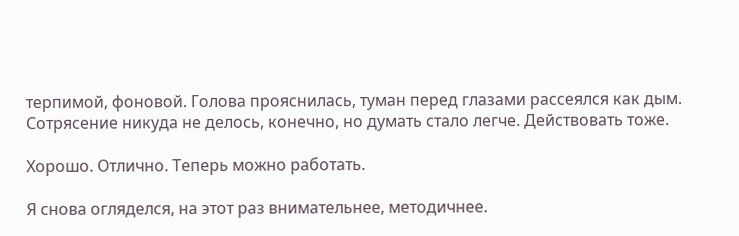терпимой, фоновой. Голова прояснилась, туман перед глазами рассеялся как дым. Сотрясение никуда не делось, конечно, но думать стало легче. Действовать тоже.

Хорошо. Отлично. Теперь можно работать.

Я снова огляделся, на этот раз внимательнее, методичнее.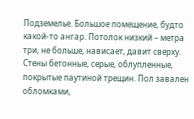Подземелье. Большое помещение, будто какой‑то ангар. Потолок низкий – метра три, не больше, нависает, давит сверху. Стены бетонные, серые, облупленные, покрытые паутиной трещин. Пол завален обломками,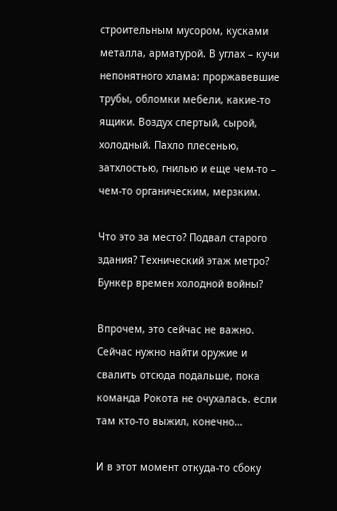строительным мусором, кусками металла, арматурой. В углах – кучи непонятного хлама: проржавевшие трубы, обломки мебели, какие‑то ящики. Воздух спертый, сырой, холодный. Пахло плесенью, затхлостью, гнилью и еще чем‑то – чем‑то органическим, мерзким.

Что это за место? Подвал старого здания? Технический этаж метро? Бункер времен холодной войны?

Впрочем, это сейчас не важно. Сейчас нужно найти оружие и свалить отсюда подальше, пока команда Рокота не очухалась. если там кто‑то выжил, конечно…

И в этот момент откуда‑то сбоку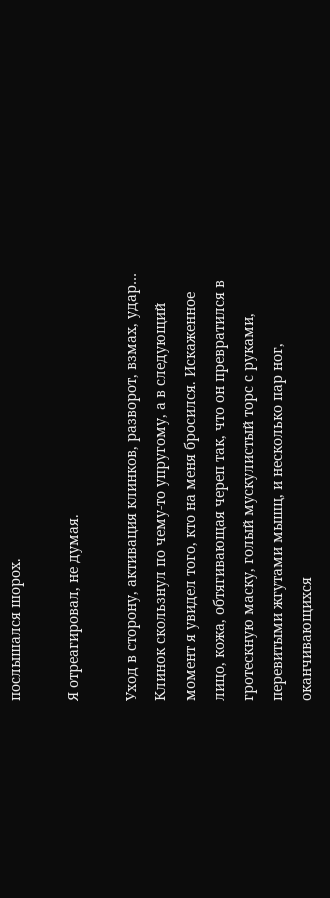послышался шорох.

Я отреагировал, не думая.

Уход в сторону, активация клинков, разворот, взмах, удар… Клинок скользнул по чему‑то упругому, а в следующий момент я увидел того, кто на меня бросился. Искаженное лицо, кожа, обтягивающая череп так, что он превратился в гротескную маску, голый мускулистый торс с руками, перевитыми жгутами мышц, и несколько пар ног, оканчивающихся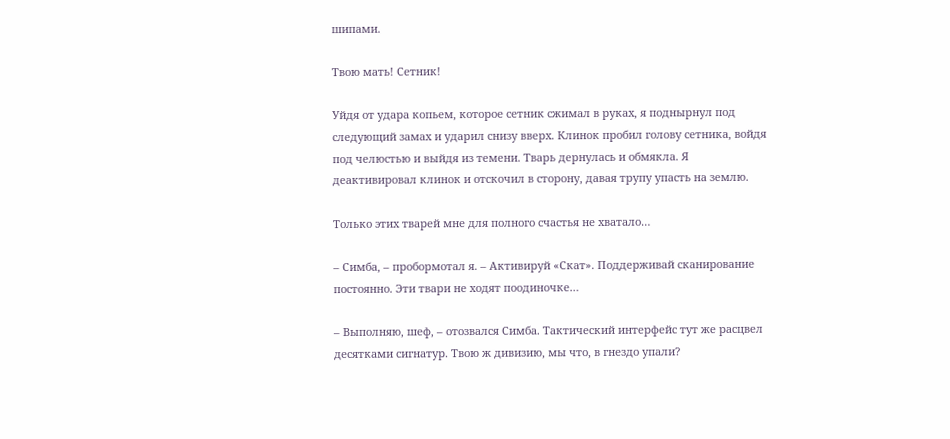шипами.

Твою мать! Сетник!

Уйдя от удара копьем, которое сетник сжимал в руках, я поднырнул под следующий замах и ударил снизу вверх. Клинок пробил голову сетника, войдя под челюстью и выйдя из темени. Тварь дернулась и обмякла. Я деактивировал клинок и отскочил в сторону, давая трупу упасть на землю.

Только этих тварей мне для полного счастья не хватало…

– Симба, – пробормотал я. – Активируй «Скат». Поддерживай сканирование постоянно. Эти твари не ходят поодиночке…

– Выполняю, шеф, – отозвался Симба. Тактический интерфейс тут же расцвел десятками сигнатур. Твою ж дивизию, мы что, в гнездо упали?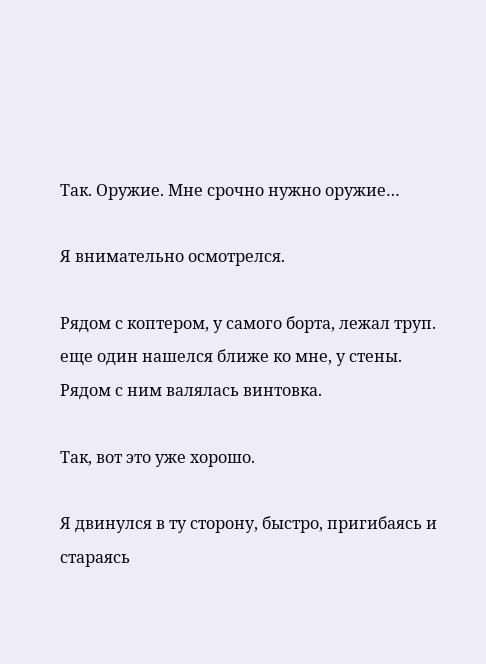Так. Оружие. Мне срочно нужно оружие…

Я внимательно осмотрелся.

Рядом с коптером, у самого борта, лежал труп. еще один нашелся ближе ко мне, у стены. Рядом с ним валялась винтовка.

Так, вот это уже хорошо.

Я двинулся в ту сторону, быстро, пригибаясь и стараясь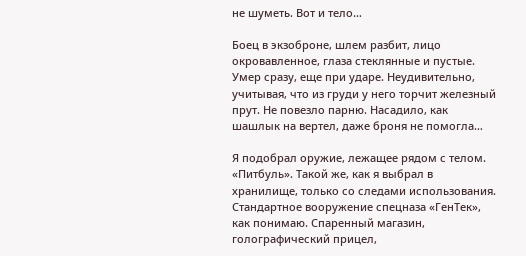не шуметь. Вот и тело…

Боец в экзоброне, шлем разбит, лицо окровавленное, глаза стеклянные и пустые. Умер сразу, еще при ударе. Неудивительно, учитывая, что из груди у него торчит железный прут. Не повезло парню. Насадило, как шашлык на вертел, даже броня не помогла…

Я подобрал оружие, лежащее рядом с телом. «Питбуль». Такой же, как я выбрал в хранилище, только со следами использования. Стандартное вооружение спецназа «ГенТек», как понимаю. Спаренный магазин, голографический прицел,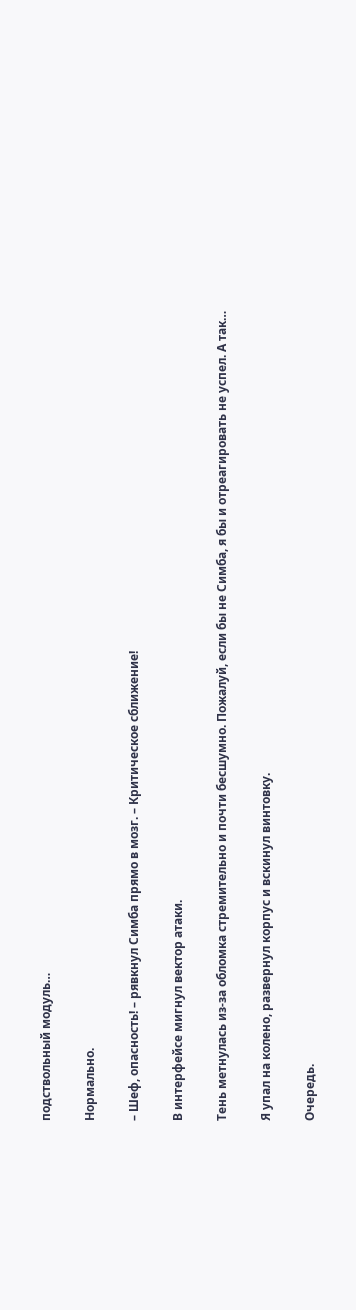подствольный модуль…

Нормально.

– Шеф, опасность! – рявкнул Симба прямо в мозг. – Критическое сближение!

В интерфейсе мигнул вектор атаки.

Тень метнулась из‑за обломка стремительно и почти бесшумно. Пожалуй, если бы не Симба, я бы и отреагировать не успел. А так…

Я упал на колено, развернул корпус и вскинул винтовку.

Очередь.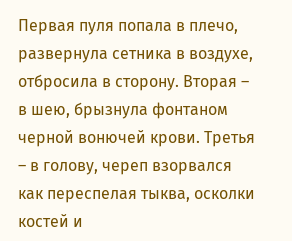Первая пуля попала в плечо, развернула сетника в воздухе, отбросила в сторону. Вторая – в шею, брызнула фонтаном черной вонючей крови. Третья – в голову, череп взорвался как переспелая тыква, осколки костей и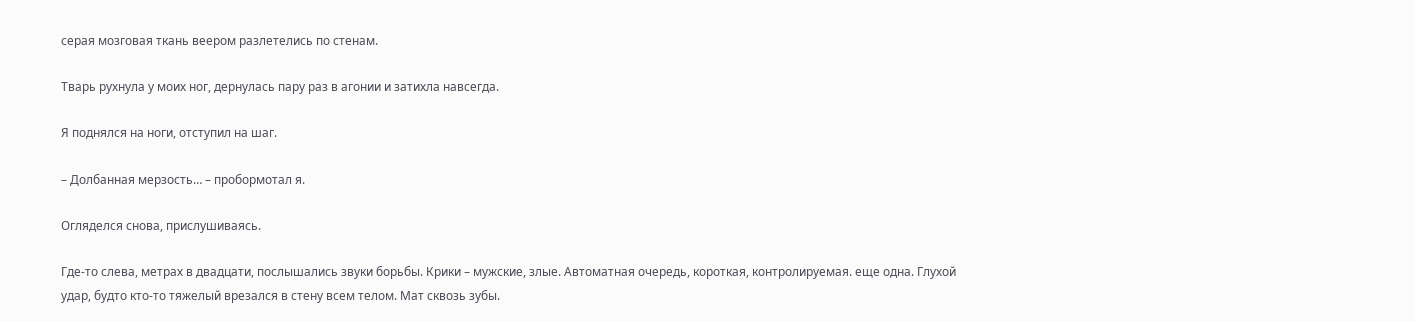серая мозговая ткань веером разлетелись по стенам.

Тварь рухнула у моих ног, дернулась пару раз в агонии и затихла навсегда.

Я поднялся на ноги, отступил на шаг.

– Долбанная мерзость… – пробормотал я.

Огляделся снова, прислушиваясь.

Где‑то слева, метрах в двадцати, послышались звуки борьбы. Крики – мужские, злые. Автоматная очередь, короткая, контролируемая. еще одна. Глухой удар, будто кто‑то тяжелый врезался в стену всем телом. Мат сквозь зубы.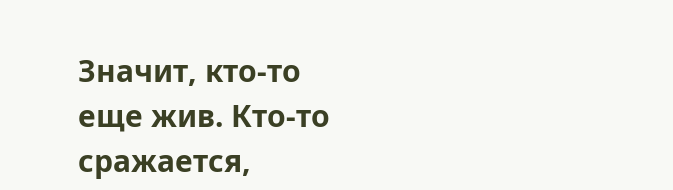Значит, кто‑то еще жив. Кто‑то сражается,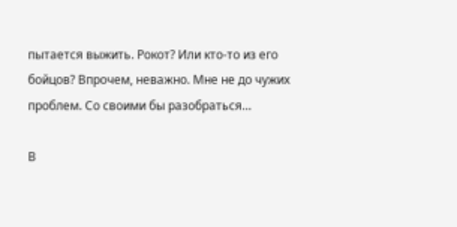пытается выжить. Рокот? Или кто‑то из его бойцов? Впрочем, неважно. Мне не до чужих проблем. Со своими бы разобраться…

В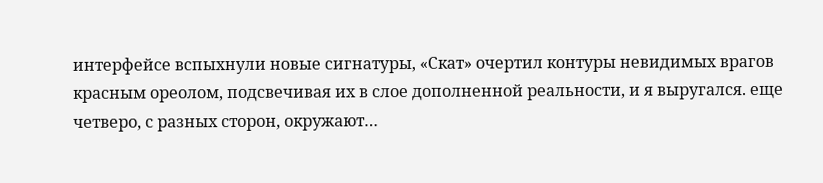интерфейсе вспыхнули новые сигнатуры, «Скат» очертил контуры невидимых врагов красным ореолом, подсвечивая их в слое дополненной реальности, и я выругался. еще четверо, с разных сторон, окружают…